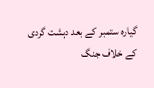گیارہ ستمبر کے بعد دہشت گردی کے خلاف جنگ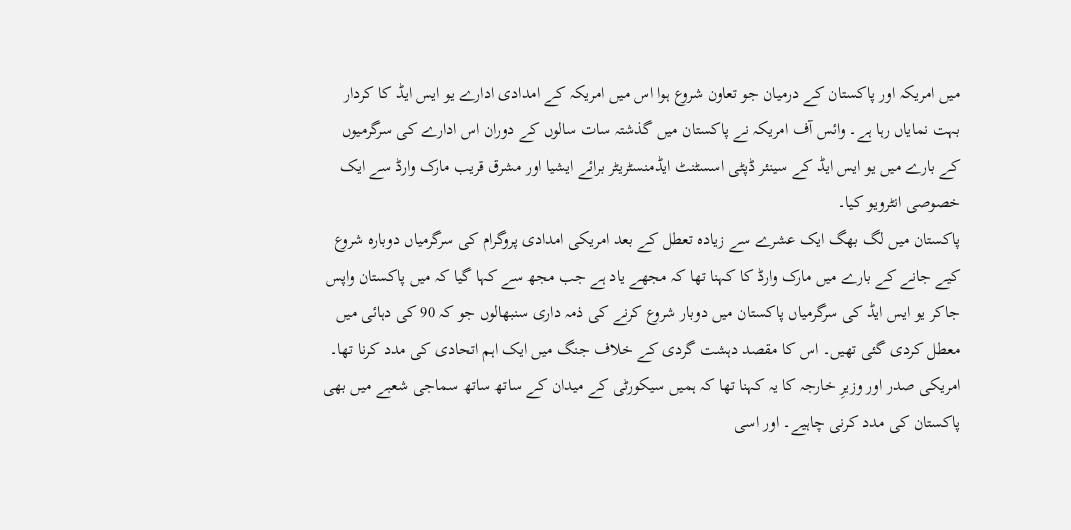میں امریکہ اور پاکستان کے درمیان جو تعاون شروع ہوا اس میں امریکہ کے امدادی ادارے یو ایس ایڈ کا کردار بہت نمایاں رہا ہے۔ وائس آف امریکہ نے پاکستان میں گذشتہ سات سالوں کے دوران اس ادارے کی سرگرمیوں کے بارے میں یو ایس ایڈ کے سینئر ڈپٹی اسسٹنٹ ایڈمنسٹریٹر برائے ایشیا اور مشرق قریب مارک وارڈ سے ایک خصوصی انٹرویو کیا۔
پاکستان میں لگ بھگ ایک عشرے سے زیادہ تعطل کے بعد امریکی امدادی پروگرام کی سرگرمیاں دوبارہ شروع کیے جانے کے بارے میں مارک وارڈ کا کہنا تھا کہ مجھے یاد ہے جب مجھ سے کہا گیا کہ میں پاکستان واپس جاکر یو ایس ایڈ کی سرگرمیاں پاکستان میں دوبار شروع کرنے کی ذمہ داری سنبھالوں جو کہ 90 کی دہائی میں معطل کردی گئی تھیں۔ اس کا مقصد دہشت گردی کے خلاف جنگ میں ایک اہم اتحادی کی مدد کرنا تھا۔ امریکی صدر اور وزیرِ خارجہ کا یہ کہنا تھا کہ ہمیں سیکورٹی کے میدان کے ساتھ ساتھ سماجی شعبے میں بھی پاکستان کی مدد کرنی چاہیے۔ اور اسی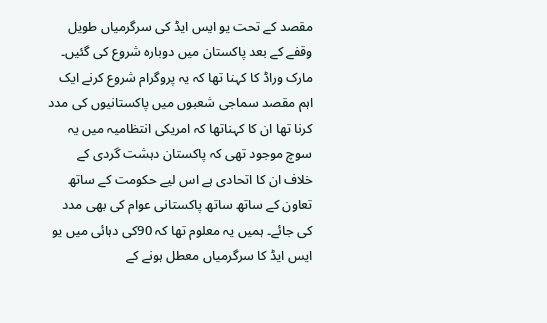مقصد کے تحت یو ایس ایڈ کی سرگرمیاں طویل وقفے کے بعد پاکستان میں دوبارہ شروع کی گئیں۔
مارک وراڈ کا کہنا تھا کہ یہ پروگرام شروع کرنے ایک اہم مقصد سماجی شعبوں میں پاکستانیوں کی مدد کرنا تھا ان کا کہناتھا کہ امریکی انتظامیہ میں یہ سوچ موجود تھی کہ پاکستان دہشت گردی کے خلاف ان کا اتحادی ہے اس لیے حکومت کے ساتھ تعاون کے ساتھ ساتھ پاکستانی عوام کی بھی مدد کی جائے۔ ہمیں یہ معلوم تھا کہ 90کی دہائی میں یو ایس ایڈ کا سرگرمیاں معطل ہونے کے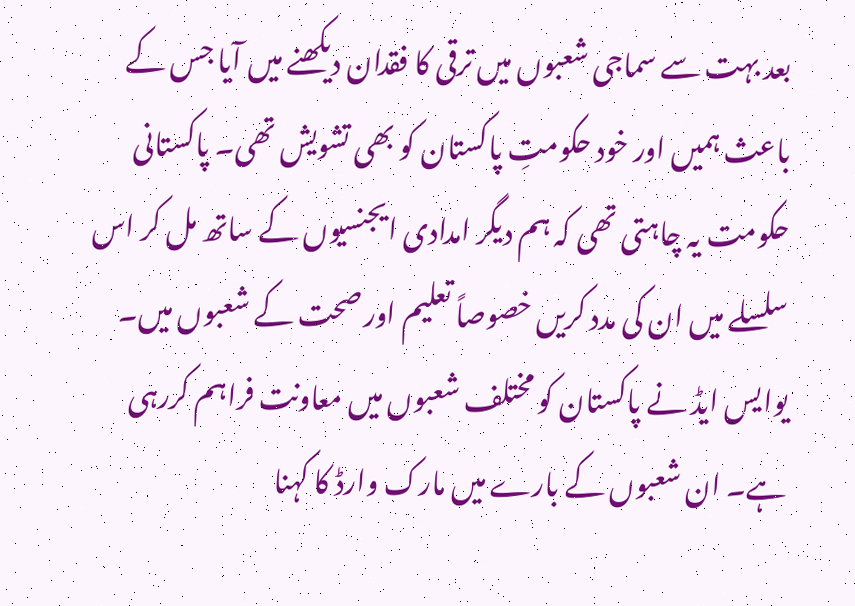بعد بہت سے سماجی شعبوں میں ترقی کا فقدان دیکھنے میں آیا جس کے باعث ہمیں اور خود حکومتِ پاکستان کو بھی تشویش تھی۔ پاکستانی حکومت یہ چاہتی تھی کہ ہم دیگر امدادی ایجنسیوں کے ساتھ مل کر اس سلسلے میں ان کی مدد کریں خصوصاً تعلیم اور صحت کے شعبوں میں۔
یوایس ایڈ نے پاکستان کو مختلف شعبوں میں معاونت فراہم کررہی ہے۔ ان شعبوں کے بارے میں مارک وارڈ کا کہنا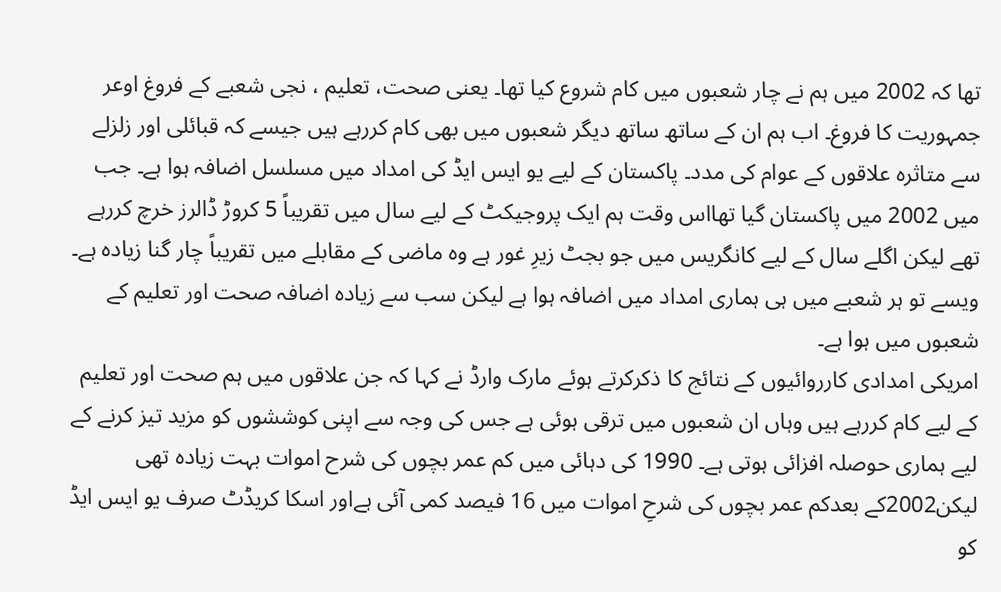تھا کہ 2002 میں ہم نے چار شعبوں میں کام شروع کیا تھا۔ یعنی صحت، تعلیم ، نجی شعبے کے فروغ اوعر جمہوریت کا فروغ۔ اب ہم ان کے ساتھ ساتھ دیگر شعبوں میں بھی کام کررہے ہیں جیسے کہ قبائلی اور زلزلے سے متاثرہ علاقوں کے عوام کی مدد۔ پاکستان کے لیے یو ایس ایڈ کی امداد میں مسلسل اضافہ ہوا ہے۔ جب میں 2002 میں پاکستان گیا تھااس وقت ہم ایک پروجیکٹ کے لیے سال میں تقریباً 5 کروڑ ڈالرز خرچ کررہے تھے لیکن اگلے سال کے لیے کانگریس میں جو بجٹ زیرِ غور ہے وہ ماضی کے مقابلے میں تقریباً چار گنا زیادہ ہے۔ ویسے تو ہر شعبے میں ہی ہماری امداد میں اضافہ ہوا ہے لیکن سب سے زیادہ اضافہ صحت اور تعلیم کے شعبوں میں ہوا ہے۔
امریکی امدادی کارروائیوں کے نتائج کا ذکرکرتے ہوئے مارک وارڈ نے کہا کہ جن علاقوں میں ہم صحت اور تعلیم کے لیے کام کررہے ہیں وہاں ان شعبوں میں ترقی ہوئی ہے جس کی وجہ سے اپنی کوششوں کو مزید تیز کرنے کے لیے ہماری حوصلہ افزائی ہوتی ہے۔ 1990 کی دہائی میں کم عمر بچوں کی شرح اموات بہت زیادہ تھی لیکن2002کے بعدکم عمر بچوں کی شرحِ اموات میں 16 فیصد کمی آئی ہےاور اسکا کریڈٹ صرف یو ایس ایڈ کو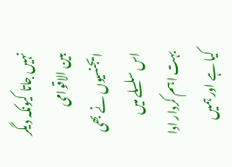نہیں جاتا کیونکہ دیگر بین الاقوامی ایجنسیوں نے بھی اس سلسلے میں بہت اہم کردار ادا کیا ہے اور ہمیں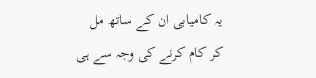یہ کامیابی ان کے ساتھ مل کر کام کرنے کی وجہ سے ہی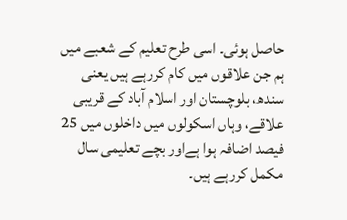حاصل ہوئی۔ اسی طرح تعلیم کے شعبے میں ہم جن علاقوں میں کام کررہے ہیں یعنی سندھ، بلوچستان اور اسلام آباد کے قریبی علاقے، وہاں اسکولوں میں داخلوں میں 25 فیصد اضافہ ہوا ہےاور بچے تعلیمی سال مکمل کررہے ہیں۔